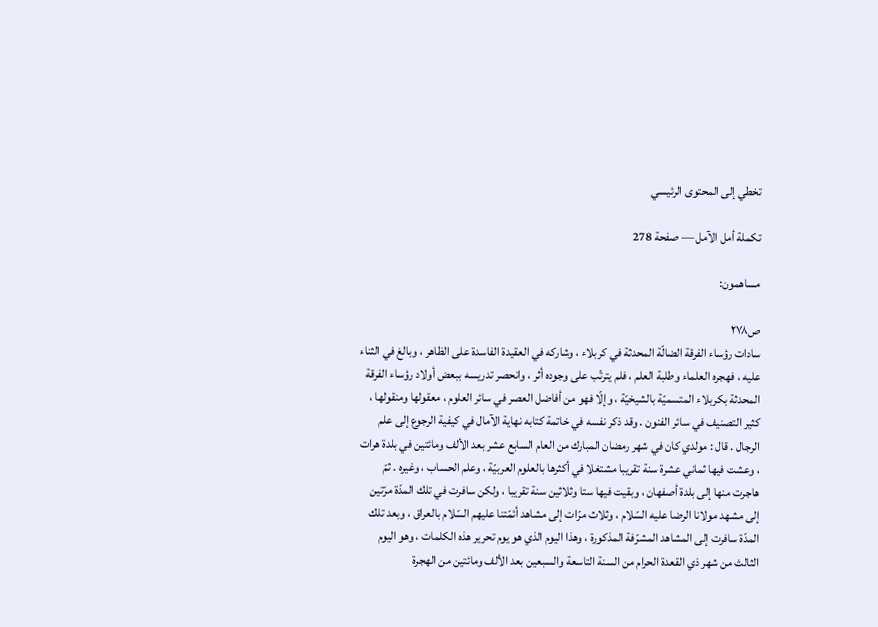تخطي إلى المحتوى الرئيسي

تكملة أمل الآمل — صفحة 278

مساهمون:

ص٢٧٨
سادات رؤساء الفرقة الضالّة المحدثة في كربلاء ، وشاركه في العقيدة الفاسدة على الظاهر ، وبالغ في الثناء عليه ، فهجره العلماء وطلبة العلم ، فلم يترتّب على وجوده أثر ، وانحصر تدريسه ببعض أولاد رؤساء الفرقة المحدثة بكربلاء المتسميّة بالشيخيّة ، وإلّا فهو من أفاضل العصر في سائر العلوم ، معقولها ومنقولها ، كثير التصنيف في سائر الفنون . وقد ذكر نفسه في خاتمة كتابه نهاية الآمال في كيفية الرجوع إلى علم الرجال . قال : مولدي كان في شهر رمضان المبارك من العام السابع عشر بعد الألف ومائتين في بلدة هرات ، وعشت فيها ثماني عشرة سنة تقريبا مشتغلا في أكثرها بالعلوم العربيّة ، وعلم الحساب ، وغيره . ثمّ هاجرت منها إلى بلدة أصفهان ، وبقيت فيها ستا وثلاثين سنة تقريبا ، ولكن سافرت في تلك المدّة مرّتين إلى مشهد مولانا الرضا عليه السّلام ، وثلاث مرّات إلى مشاهد أئمّتنا عليهم السّلام بالعراق ، وبعد تلك المدّة سافرت إلى المشاهد المشرّفة المذكورة ، وهذا اليوم الذي هو يوم تحرير هذه الكلمات ، وهو اليوم الثالث من شهر ذي القعدة الحرام من السنة التاسعة والسبعين بعد الألف ومائتين من الهجرة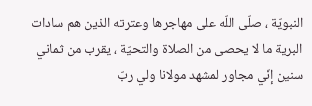النبويّة ، صلّى اللّه على مهاجرها وعترته الذين هم سادات البرية ما لا يحصى من الصلاة والتحيّة ، يقرب من ثماني سنين إنّي مجاور لمشهد مولانا ولي ربّ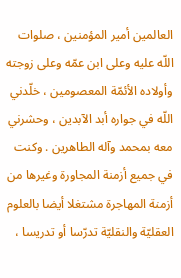العالمين أمير المؤمنين ، صلوات اللّه عليه وعلى ابن عمّه وعلى زوجته وأولاده الأئمّة المعصومين ، خلّدني اللّه في جواره أبد الآبدين ، وحشرني معه بمحمد وآله الطاهرين . وكنت في جميع أزمنة المجاورة وغيرها من أزمنة المهاجرة مشتغلا أيضا بالعلوم العقليّة والنقليّة تدرّسا أو تدريسا ،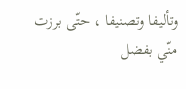وتأليفا وتصنيفا ، حتّى برزت منّي بفضل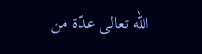اللّه تعالى عدّة من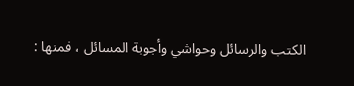الكتب والرسائل وحواشي وأجوبة المسائل ، فمنها :